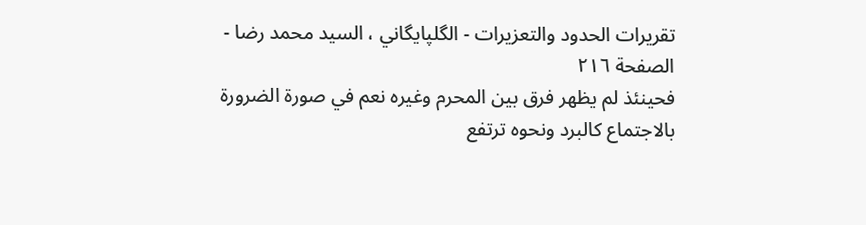تقريرات الحدود والتعزيرات - الگلپايگاني ، السيد محمد رضا - الصفحة ٢١٦
فحينئذ لم يظهر فرق بين المحرم وغيره نعم في صورة الضرورة بالاجتماع كالبرد ونحوه ترتفع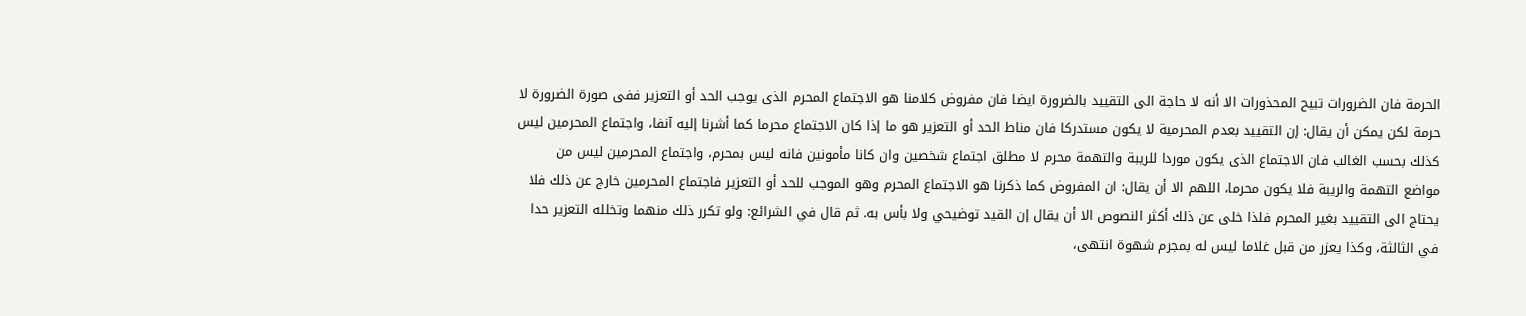الحرمة فان الضرورات تبيح المحذورات الا أنه لا حاجة الى التقييد بالضرورة ايضا فان مفروض كلامنا هو الاجتماع المحرم الذى يوجب الحد أو التعزير ففى صورة الضرورة لا حرمة لكن يمكن أن يقال: إن التقييد بعدم المحرمية لا يكون مستدركا فان مناط الحد أو التعزير هو ما إذا كان الاجتماع محرما كما أشرنا إليه آنفا، واجتماع المحرمين ليس كذلك بحسب الغالب فان الاجتماع الذى يكون موردا للريبة والتهمة محرم لا مطلق اجتماع شخصين وان كانا مأمونين فانه ليس بمحرم، واجتماع المحرمين ليس من مواضع التهمة والريبة فلا يكون محرما، اللهم الا أن يقال: ان المفروض كما ذكرنا هو الاجتماع المحرم وهو الموجب للحد أو التعزير فاجتماع المحرمين خارج عن ذلك فلا يحتاج الى التقييد بغير المحرم فلذا خلى عن ذلك أكثر النصوص الا أن يقال إن القيد توضيحي ولا بأس به. ثم قال في الشرائع: ولو تكرر ذلك منهما وتخلله التعزير حدا في الثالثة، وكذا يعزر من قبل غلاما ليس له بمجرم شهوة انتهى،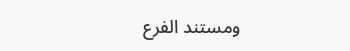ومستند الفرع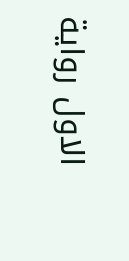الاول رواية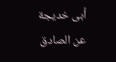أبى خديجة عن الصادق